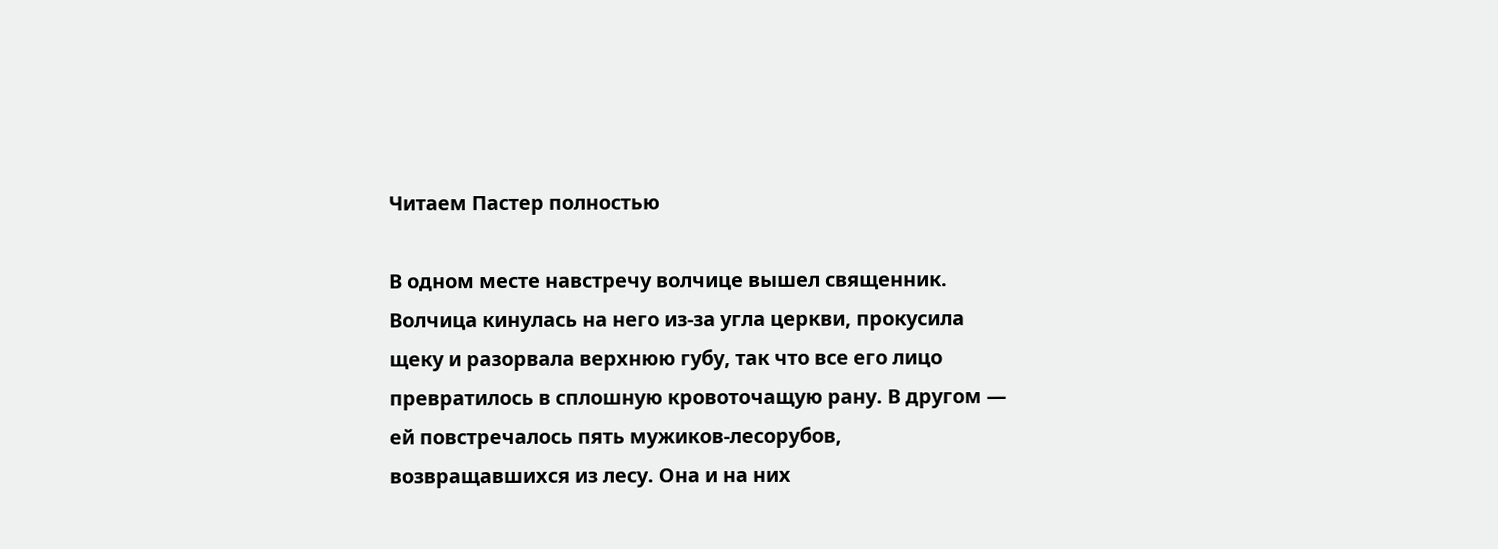Читаем Пастер полностью

В одном месте навстречу волчице вышел священник. Волчица кинулась на него из-за угла церкви, прокусила щеку и разорвала верхнюю губу, так что все его лицо превратилось в сплошную кровоточащую рану. В другом — ей повстречалось пять мужиков-лесорубов, возвращавшихся из лесу. Она и на них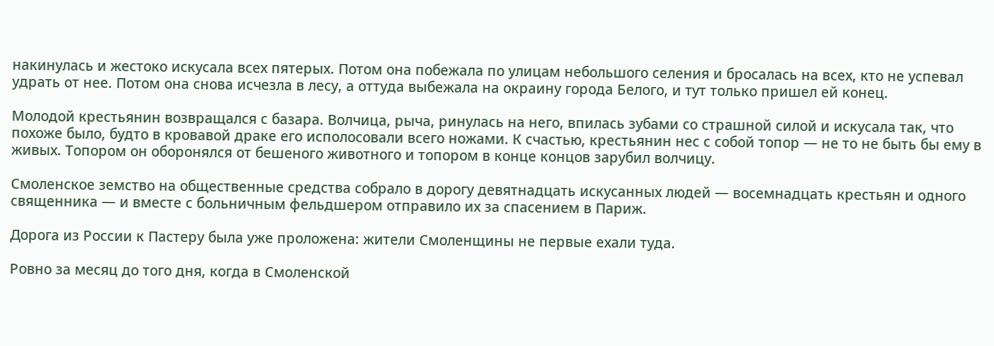накинулась и жестоко искусала всех пятерых. Потом она побежала по улицам небольшого селения и бросалась на всех, кто не успевал удрать от нее. Потом она снова исчезла в лесу, а оттуда выбежала на окраину города Белого, и тут только пришел ей конец.

Молодой крестьянин возвращался с базара. Волчица, рыча, ринулась на него, впилась зубами со страшной силой и искусала так, что похоже было, будто в кровавой драке его исполосовали всего ножами. К счастью, крестьянин нес с собой топор — не то не быть бы ему в живых. Топором он оборонялся от бешеного животного и топором в конце концов зарубил волчицу.

Смоленское земство на общественные средства собрало в дорогу девятнадцать искусанных людей — восемнадцать крестьян и одного священника — и вместе с больничным фельдшером отправило их за спасением в Париж.

Дорога из России к Пастеру была уже проложена: жители Смоленщины не первые ехали туда.

Ровно за месяц до того дня, когда в Смоленской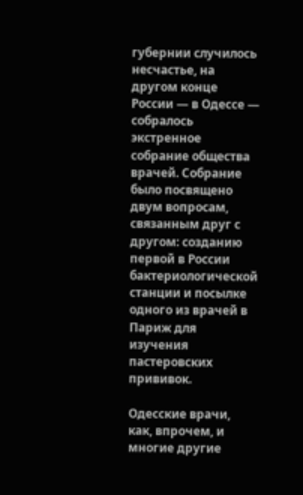губернии случилось несчастье, на другом конце России — в Одессе — собралось экстренное собрание общества врачей. Собрание было посвящено двум вопросам, связанным друг с другом: созданию первой в России бактериологической станции и посылке одного из врачей в Париж для изучения пастеровских прививок.

Одесские врачи, как, впрочем, и многие другие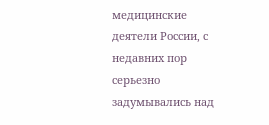медицинские деятели России, с недавних пор серьезно задумывались над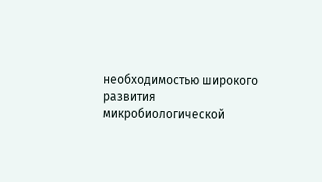необходимостью широкого развития микробиологической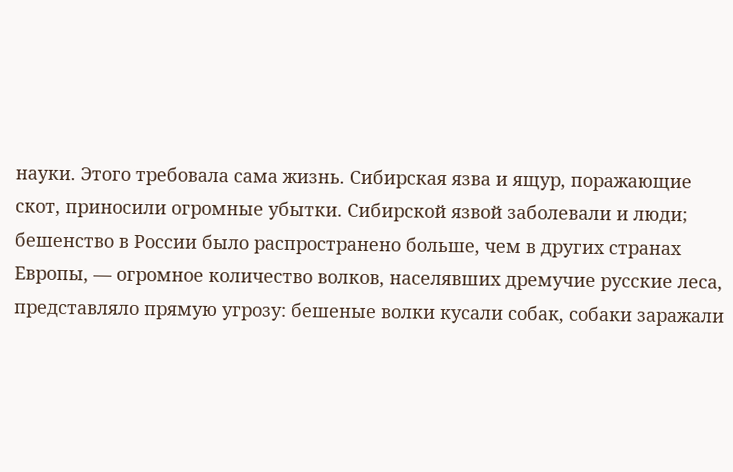науки. Этого требовала сама жизнь. Сибирская язва и ящур, поражающие скот, приносили огромные убытки. Сибирской язвой заболевали и люди; бешенство в России было распространено больше, чем в других странах Европы, — огромное количество волков, населявших дремучие русские леса, представляло прямую угрозу: бешеные волки кусали собак, собаки заражали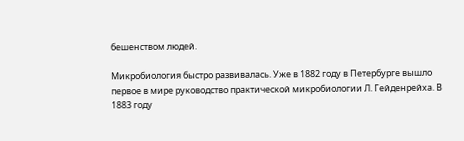бешенством людей.

Микробиология быстро развивалась. Уже в 1882 году в Петербурге вышло первое в мире руководство практической микробиологии Л. Гейденрейха. В 1883 году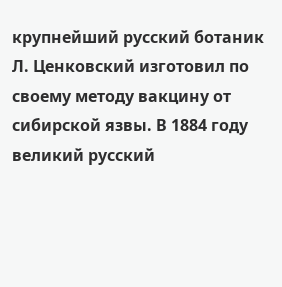крупнейший русский ботаник Л. Ценковский изготовил по своему методу вакцину от сибирской язвы. В 1884 году великий русский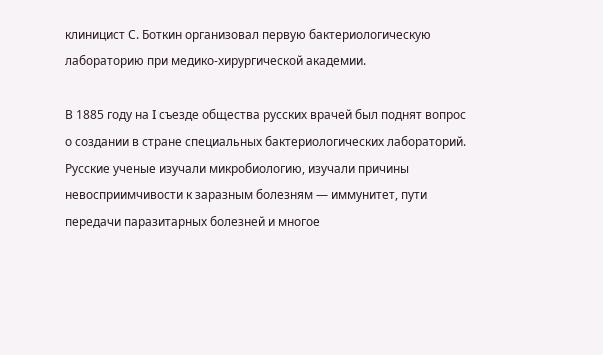клиницист С. Боткин организовал первую бактериологическую лабораторию при медико-хирургической академии.

В 1885 году на I съезде общества русских врачей был поднят вопрос о создании в стране специальных бактериологических лабораторий. Русские ученые изучали микробиологию, изучали причины невосприимчивости к заразным болезням — иммунитет, пути передачи паразитарных болезней и многое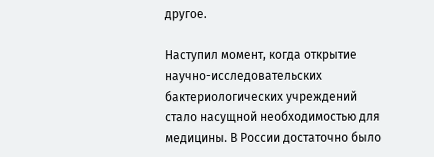другое.

Наступил момент, когда открытие научно-исследовательских бактериологических учреждений стало насущной необходимостью для медицины. В России достаточно было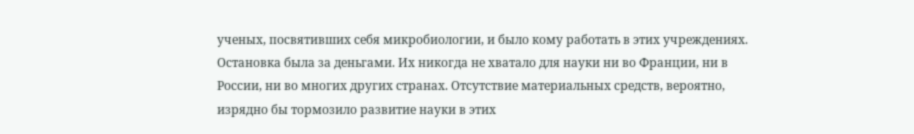ученых, посвятивших себя микробиологии, и было кому работать в этих учреждениях. Остановка была за деньгами. Их никогда не хватало для науки ни во Франции, ни в России, ни во многих других странах. Отсутствие материальных средств, вероятно, изрядно бы тормозило развитие науки в этих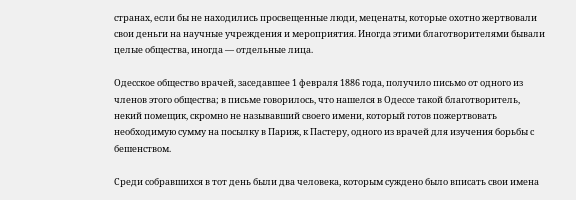странах, если бы не находились просвещенные люди, меценаты, которые охотно жертвовали свои деньги на научные учреждения и мероприятия. Иногда этими благотворителями бывали целые общества, иногда — отдельные лица.

Одесское общество врачей, заседавшее 1 февраля 1886 года, получило письмо от одного из членов этого общества; в письме говорилось, что нашелся в Одессе такой благотворитель, некий помещик, скромно не называвший своего имени, который готов пожертвовать необходимую сумму на посылку в Париж, к Пастеру, одного из врачей для изучения борьбы с бешенством.

Среди собравшихся в тот день были два человека, которым суждено было вписать свои имена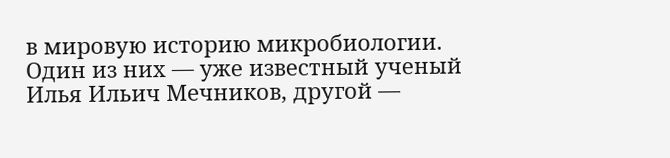в мировую историю микробиологии. Один из них — уже известный ученый Илья Ильич Мечников, другой —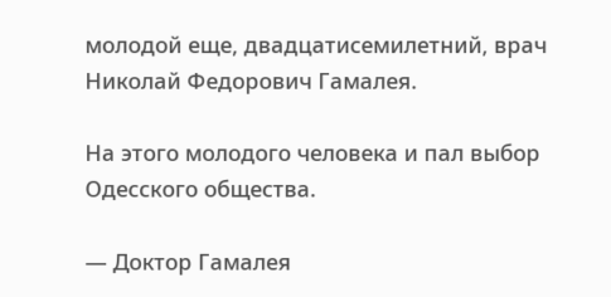молодой еще, двадцатисемилетний, врач Николай Федорович Гамалея.

На этого молодого человека и пал выбор Одесского общества.

— Доктор Гамалея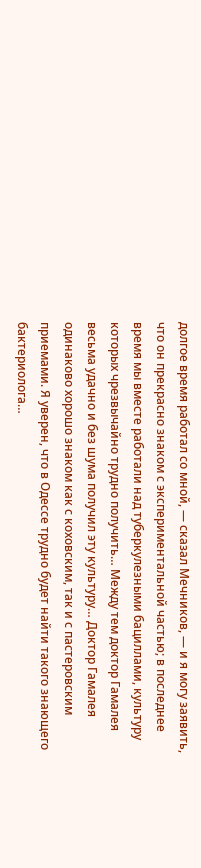долгое время работал со мной, — сказал Мечников, — и я могу заявить, что он прекрасно знаком с экспериментальной частью; в последнее время мы вместе работали над туберкулезными бациллами, культуру которых чрезвычайно трудно получить… Между тем доктор Гамалея весьма удачно и без шума получил эту культуру… Доктор Гамалея одинаково хорошо знаком как с коховским, так и с пастеровским приемами. Я уверен, что в Одессе трудно будет найти такого знающего бактериолога…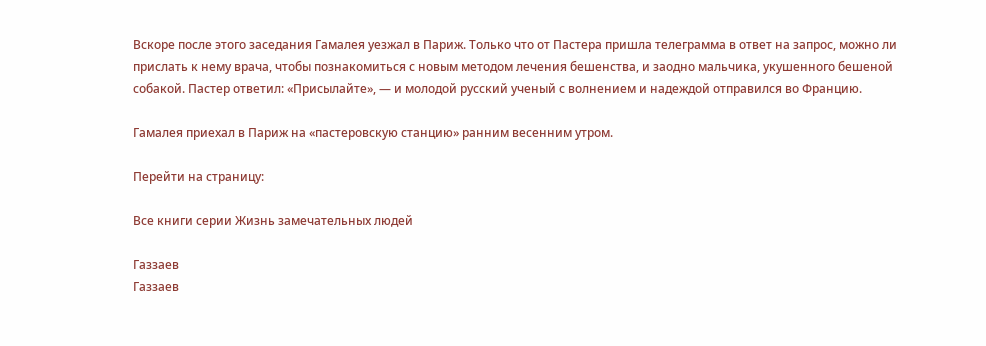Вскоре после этого заседания Гамалея уезжал в Париж. Только что от Пастера пришла телеграмма в ответ на запрос, можно ли прислать к нему врача, чтобы познакомиться с новым методом лечения бешенства, и заодно мальчика, укушенного бешеной собакой. Пастер ответил: «Присылайте», — и молодой русский ученый с волнением и надеждой отправился во Францию.

Гамалея приехал в Париж на «пастеровскую станцию» ранним весенним утром.

Перейти на страницу:

Все книги серии Жизнь замечательных людей

Газзаев
Газзаев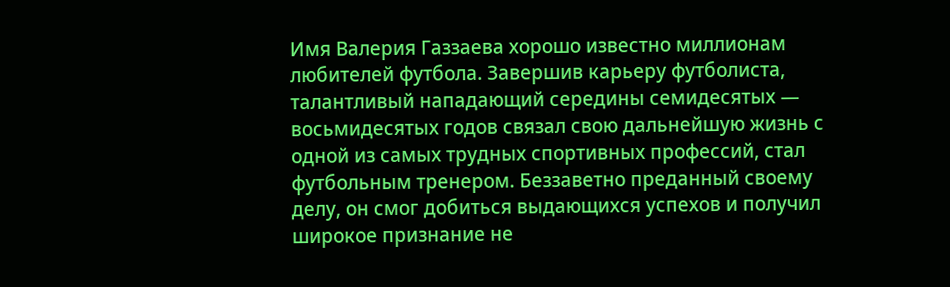Имя Валерия Газзаева хорошо известно миллионам любителей футбола. Завершив карьеру футболиста, талантливый нападающий середины семидесятых — восьмидесятых годов связал свою дальнейшую жизнь с одной из самых трудных спортивных профессий, стал футбольным тренером. Беззаветно преданный своему делу, он смог добиться выдающихся успехов и получил широкое признание не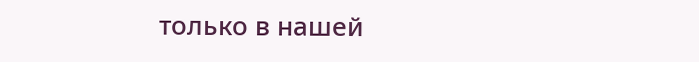только в нашей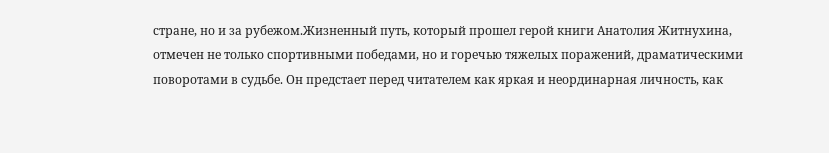стране, но и за рубежом.Жизненный путь, который прошел герой книги Анатолия Житнухина, отмечен не только спортивными победами, но и горечью тяжелых поражений, драматическими поворотами в судьбе. Он предстает перед читателем как яркая и неординарная личность, как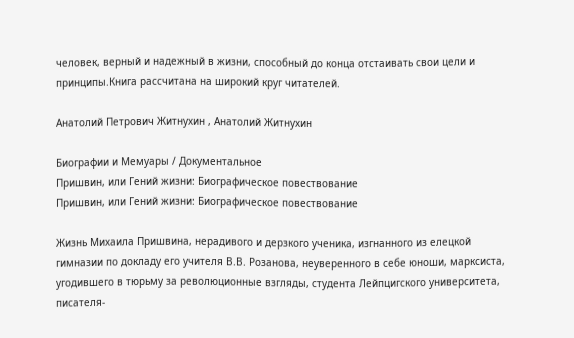человек, верный и надежный в жизни, способный до конца отстаивать свои цели и принципы.Книга рассчитана на широкий круг читателей.

Анатолий Петрович Житнухин , Анатолий Житнухин

Биографии и Мемуары / Документальное
Пришвин, или Гений жизни: Биографическое повествование
Пришвин, или Гений жизни: Биографическое повествование

Жизнь Михаила Пришвина, нерадивого и дерзкого ученика, изгнанного из елецкой гимназии по докладу его учителя В.В. Розанова, неуверенного в себе юноши, марксиста, угодившего в тюрьму за революционные взгляды, студента Лейпцигского университета, писателя-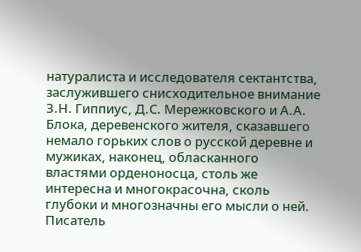натуралиста и исследователя сектантства, заслужившего снисходительное внимание З.Н. Гиппиус, Д.С. Мережковского и А.А. Блока, деревенского жителя, сказавшего немало горьких слов о русской деревне и мужиках, наконец, обласканного властями орденоносца, столь же интересна и многокрасочна, сколь глубоки и многозначны его мысли о ней. Писатель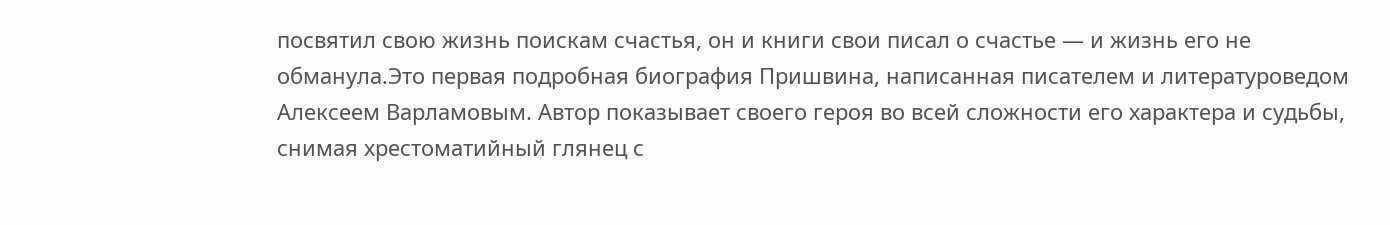посвятил свою жизнь поискам счастья, он и книги свои писал о счастье — и жизнь его не обманула.Это первая подробная биография Пришвина, написанная писателем и литературоведом Алексеем Варламовым. Автор показывает своего героя во всей сложности его характера и судьбы, снимая хрестоматийный глянец с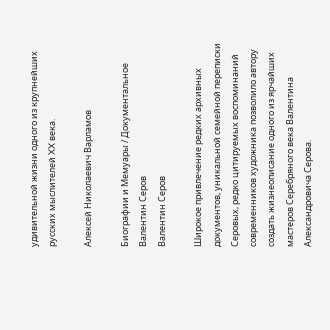удивительной жизни одного из крупнейших русских мыслителей XX века.

Алексей Николаевич Варламов

Биографии и Мемуары / Документальное
Валентин Серов
Валентин Серов

Широкое привлечение редких архивных документов, уникальной семейной переписки Серовых, редко цитируемых воспоминаний современников художника позволило автору создать жизнеописание одного из ярчайших мастеров Серебряного века Валентина Александровича Серова.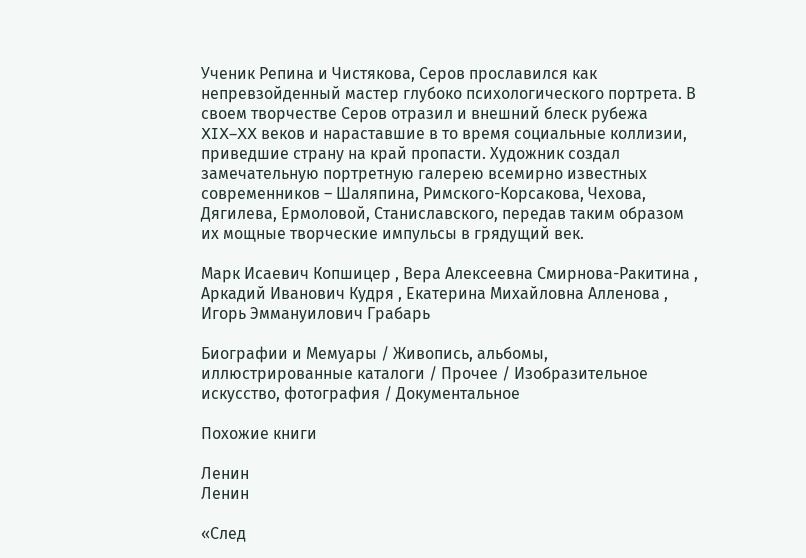Ученик Репина и Чистякова, Серов прославился как непревзойденный мастер глубоко психологического портрета. В своем творчестве Серов отразил и внешний блеск рубежа XIX–XX веков и нараставшие в то время социальные коллизии, приведшие страну на край пропасти. Художник создал замечательную портретную галерею всемирно известных современников – Шаляпина, Римского-Корсакова, Чехова, Дягилева, Ермоловой, Станиславского, передав таким образом их мощные творческие импульсы в грядущий век.

Марк Исаевич Копшицер , Вера Алексеевна Смирнова-Ракитина , Аркадий Иванович Кудря , Екатерина Михайловна Алленова , Игорь Эммануилович Грабарь

Биографии и Мемуары / Живопись, альбомы, иллюстрированные каталоги / Прочее / Изобразительное искусство, фотография / Документальное

Похожие книги

Ленин
Ленин

«След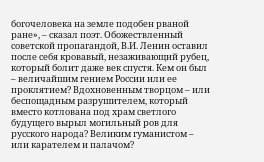богочеловека на земле подобен рваной ране», – сказал поэт. Обожествленный советской пропагандой, В.И. Ленин оставил после себя кровавый, незаживающий рубец, который болит даже век спустя. Кем он был – величайшим гением России или ее проклятием? Вдохновенным творцом – или беспощадным разрушителем, который вместо котлована под храм светлого будущего вырыл могильный ров для русского народа? Великим гуманистом – или карателем и палачом?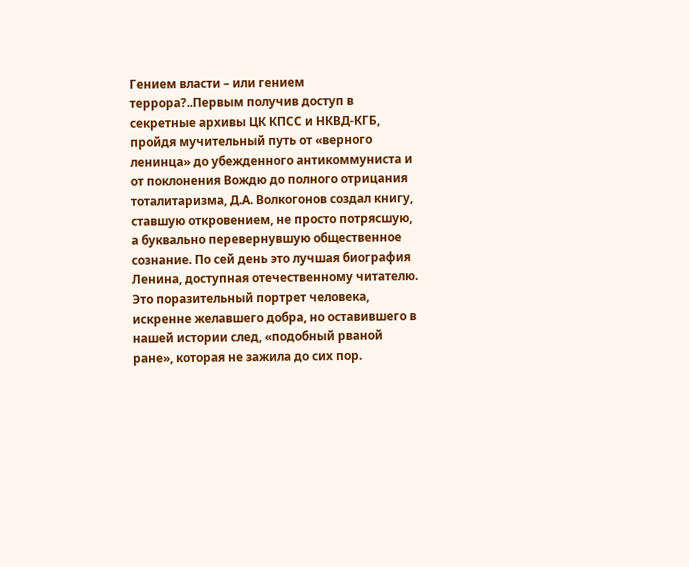Гением власти – или гением террора?..Первым получив доступ в секретные архивы ЦК КПСС и НКВД-КГБ, пройдя мучительный путь от «верного ленинца» до убежденного антикоммуниста и от поклонения Вождю до полного отрицания тоталитаризма, Д.А. Волкогонов создал книгу, ставшую откровением, не просто потрясшую, а буквально перевернувшую общественное сознание. По сей день это лучшая биография Ленина, доступная отечественному читателю. Это поразительный портрет человека, искренне желавшего добра, но оставившего в нашей истории след, «подобный рваной ране», которая не зажила до сих пор.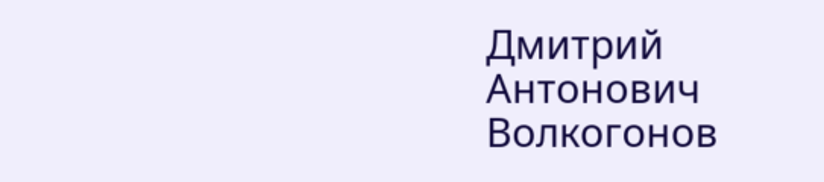Дмитрий Антонович Волкогонов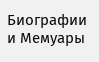Биографии и Мемуары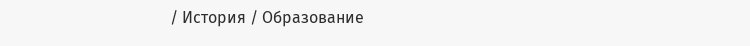/ История / Образование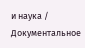и наука / Документальное